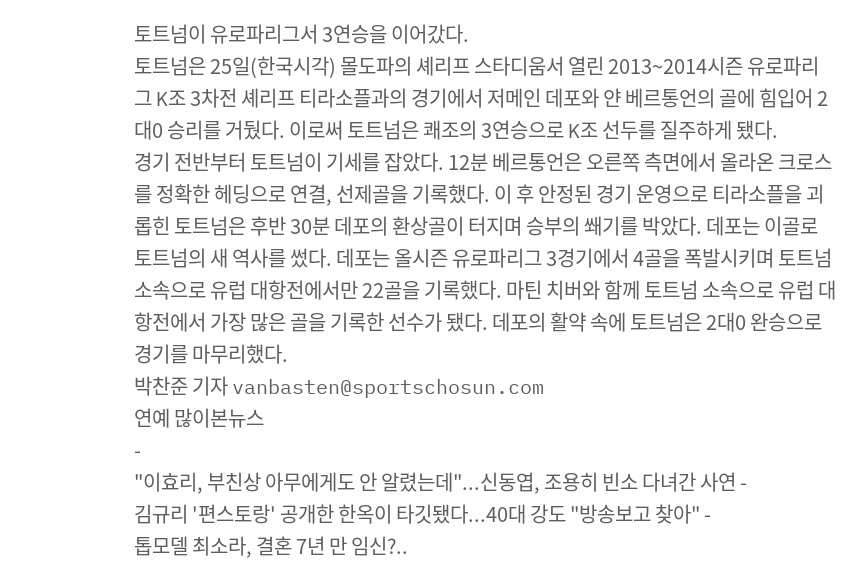토트넘이 유로파리그서 3연승을 이어갔다.
토트넘은 25일(한국시각) 몰도파의 셰리프 스타디움서 열린 2013~2014시즌 유로파리그 K조 3차전 셰리프 티라소플과의 경기에서 저메인 데포와 얀 베르통언의 골에 힘입어 2대0 승리를 거뒀다. 이로써 토트넘은 쾌조의 3연승으로 K조 선두를 질주하게 됐다.
경기 전반부터 토트넘이 기세를 잡았다. 12분 베르통언은 오른쪽 측면에서 올라온 크로스를 정확한 헤딩으로 연결, 선제골을 기록했다. 이 후 안정된 경기 운영으로 티라소플을 괴롭힌 토트넘은 후반 30분 데포의 환상골이 터지며 승부의 쐐기를 박았다. 데포는 이골로 토트넘의 새 역사를 썼다. 데포는 올시즌 유로파리그 3경기에서 4골을 폭발시키며 토트넘 소속으로 유럽 대항전에서만 22골을 기록했다. 마틴 치버와 함께 토트넘 소속으로 유럽 대항전에서 가장 많은 골을 기록한 선수가 됐다. 데포의 활약 속에 토트넘은 2대0 완승으로 경기를 마무리했다.
박찬준 기자 vanbasten@sportschosun.com
연예 많이본뉴스
-
"이효리, 부친상 아무에게도 안 알렸는데"...신동엽, 조용히 빈소 다녀간 사연 -
김규리 '편스토랑' 공개한 한옥이 타깃됐다...40대 강도 "방송보고 찾아" -
톱모델 최소라, 결혼 7년 만 임신?..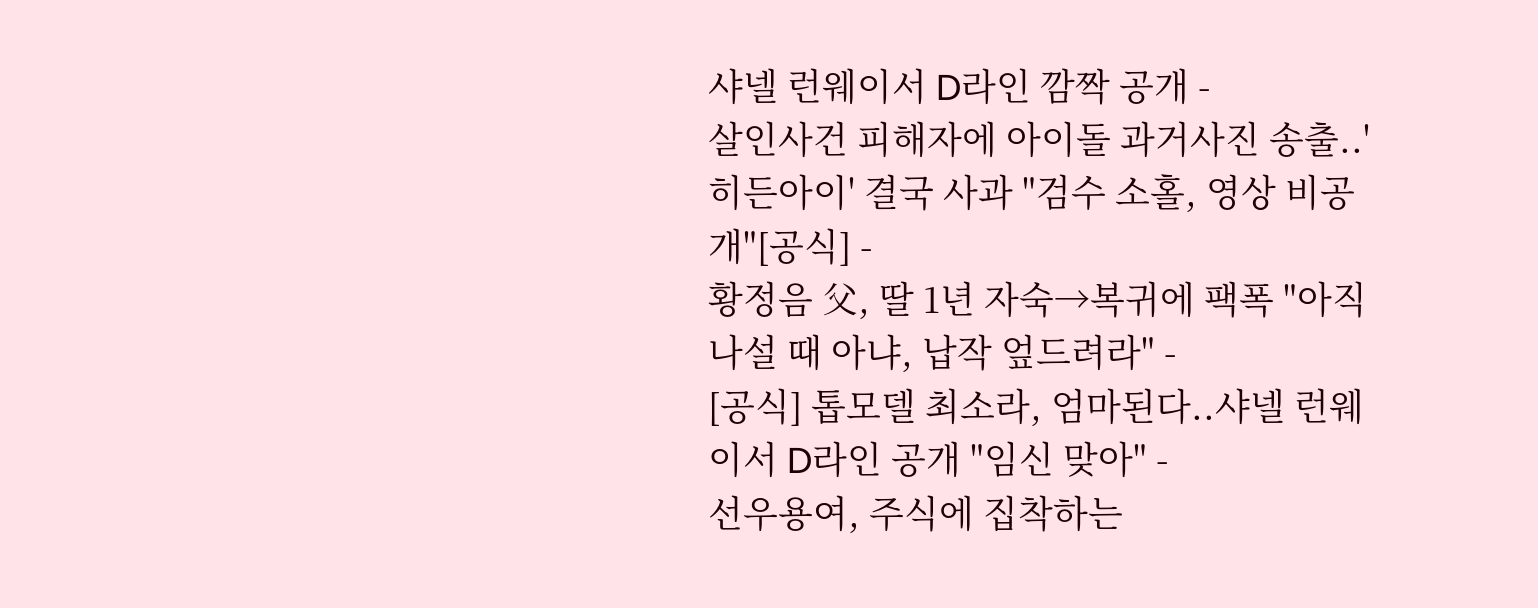샤넬 런웨이서 D라인 깜짝 공개 -
살인사건 피해자에 아이돌 과거사진 송출..'히든아이' 결국 사과 "검수 소홀, 영상 비공개"[공식] -
황정음 父, 딸 1년 자숙→복귀에 팩폭 "아직 나설 때 아냐, 납작 엎드려라" -
[공식] 톱모델 최소라, 엄마된다..샤넬 런웨이서 D라인 공개 "임신 맞아" -
선우용여, 주식에 집착하는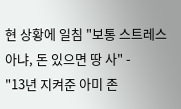현 상황에 일침 "보통 스트레스 아냐, 돈 있으면 땅 사" -
"13년 지켜준 아미 존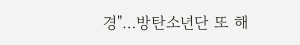경"…방탄소년단 또 해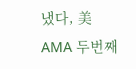냈다, 美 AMA 두번째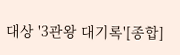대상 '3관왕 대기록'[종합]